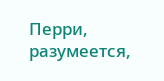Перри, разумеется,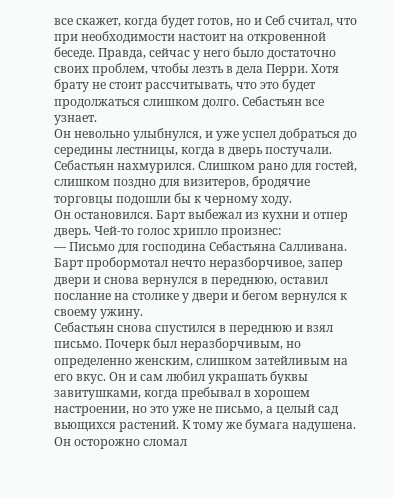все скажет, когда будет готов, но и Себ считал, что при необходимости настоит на откровенной беседе. Правда, сейчас у него было достаточно своих проблем, чтобы лезть в дела Перри. Хотя брату не стоит рассчитывать, что это будет продолжаться слишком долго. Себастьян все узнает.
Он невольно улыбнулся, и уже успел добраться до середины лестницы, когда в дверь постучали. Себастьян нахмурился. Слишком рано для гостей, слишком поздно для визитеров, бродячие торговцы подошли бы к черному ходу.
Он остановился. Барт выбежал из кухни и отпер дверь. Чей-то голос хрипло произнес:
— Письмо для господина Себастьяна Салливана.
Барт пробормотал нечто неразборчивое, запер двери и снова вернулся в переднюю, оставил послание на столике у двери и бегом вернулся к своему ужину.
Себастьян снова спустился в переднюю и взял письмо. Почерк был неразборчивым, но определенно женским, слишком затейливым на его вкус. Он и сам любил украшать буквы завитушками, когда пребывал в хорошем настроении, но это уже не письмо, а целый сад вьющихся растений. К тому же бумага надушена.
Он осторожно сломал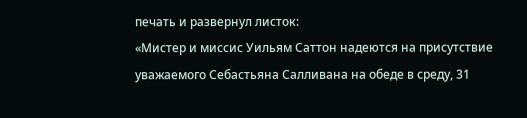печать и развернул листок:
«Мистер и миссис Уильям Саттон надеются на присутствие уважаемого Себастьяна Салливана на обеде в среду, 31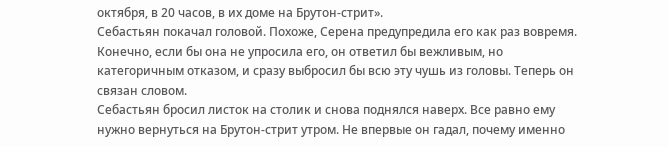октября, в 20 часов, в их доме на Брутон-стрит».
Себастьян покачал головой. Похоже, Серена предупредила его как раз вовремя. Конечно, если бы она не упросила его, он ответил бы вежливым, но категоричным отказом, и сразу выбросил бы всю эту чушь из головы. Теперь он связан словом.
Себастьян бросил листок на столик и снова поднялся наверх. Все равно ему нужно вернуться на Брутон-стрит утром. Не впервые он гадал, почему именно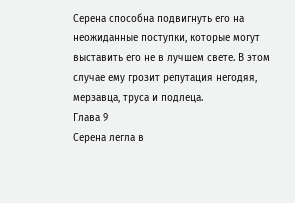Серена способна подвигнуть его на неожиданные поступки, которые могут выставить его не в лучшем свете. В этом случае ему грозит репутация негодяя, мерзавца, труса и подлеца.
Глава 9
Серена легла в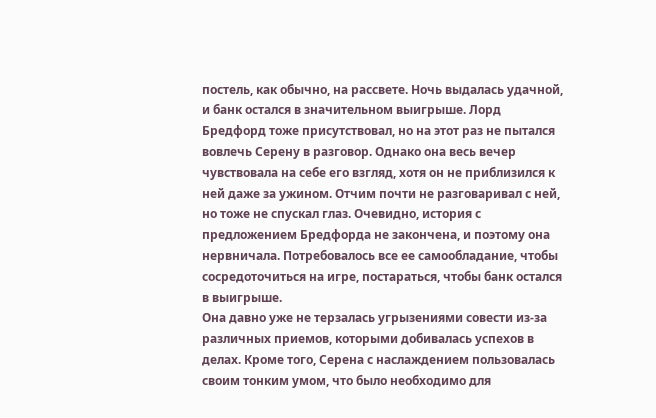постель, как обычно, на рассвете. Ночь выдалась удачной, и банк остался в значительном выигрыше. Лорд Бредфорд тоже присутствовал, но на этот раз не пытался вовлечь Серену в разговор. Однако она весь вечер чувствовала на себе его взгляд, хотя он не приблизился к ней даже за ужином. Отчим почти не разговаривал с ней, но тоже не спускал глаз. Очевидно, история с предложением Бредфорда не закончена, и поэтому она нервничала. Потребовалось все ее самообладание, чтобы сосредоточиться на игре, постараться, чтобы банк остался в выигрыше.
Она давно уже не терзалась угрызениями совести из-за различных приемов, которыми добивалась успехов в делах. Кроме того, Серена с наслаждением пользовалась своим тонким умом, что было необходимо для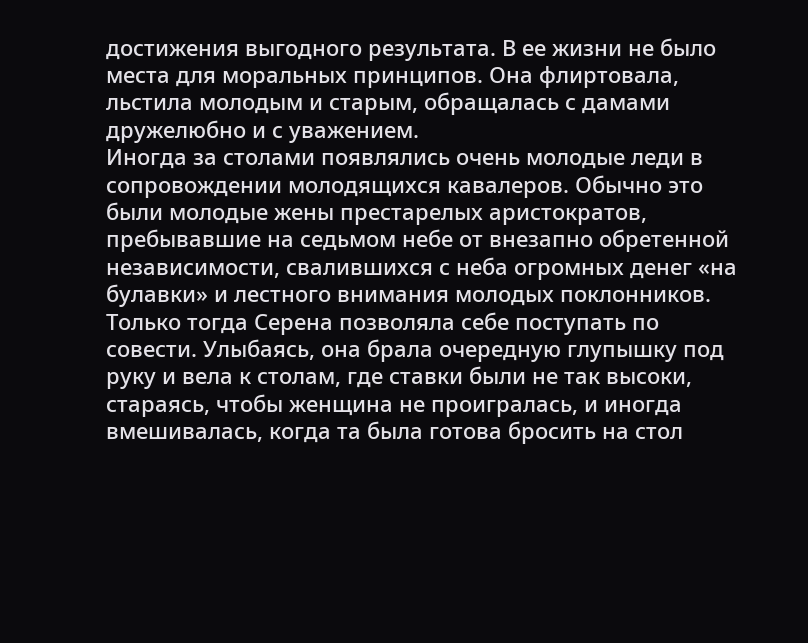достижения выгодного результата. В ее жизни не было места для моральных принципов. Она флиртовала, льстила молодым и старым, обращалась с дамами дружелюбно и с уважением.
Иногда за столами появлялись очень молодые леди в сопровождении молодящихся кавалеров. Обычно это были молодые жены престарелых аристократов, пребывавшие на седьмом небе от внезапно обретенной независимости, свалившихся с неба огромных денег «на булавки» и лестного внимания молодых поклонников.
Только тогда Серена позволяла себе поступать по совести. Улыбаясь, она брала очередную глупышку под руку и вела к столам, где ставки были не так высоки, стараясь, чтобы женщина не проигралась, и иногда вмешивалась, когда та была готова бросить на стол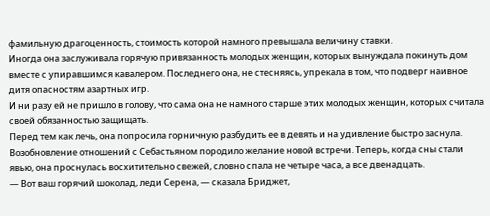фамильную драгоценность, стоимость которой намного превышала величину ставки.
Иногда она заслуживала горячую привязанность молодых женщин, которых вынуждала покинуть дом вместе с упиравшимся кавалером. Последнего она, не стесняясь, упрекала в том, что подверг наивное дитя опасностям азартных игр.
И ни разу ей не пришло в голову, что сама она не намного старше этих молодых женщин, которых считала своей обязанностью защищать.
Перед тем как лечь, она попросила горничную разбудить ее в девять и на удивление быстро заснула. Возобновление отношений с Себастьяном породило желание новой встречи. Теперь, когда сны стали явью, она проснулась восхитительно свежей, словно спала не четыре часа, а все двенадцать.
— Вот ваш горячий шоколад, леди Серена, — сказала Бриджет,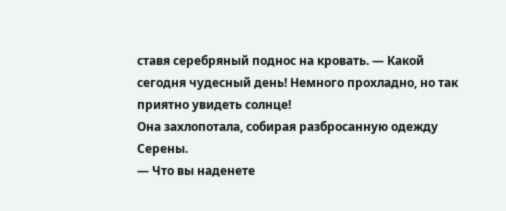ставя серебряный поднос на кровать. — Какой сегодня чудесный день! Немного прохладно, но так приятно увидеть солнце!
Она захлопотала, собирая разбросанную одежду Серены.
— Что вы наденете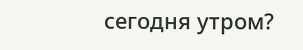сегодня утром?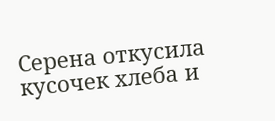Серена откусила кусочек хлеба и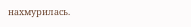нахмурилась.